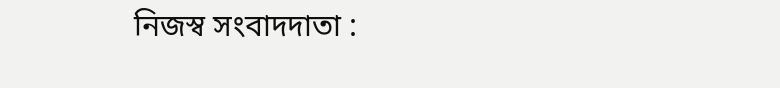নিজস্ব সংবাদদাতা :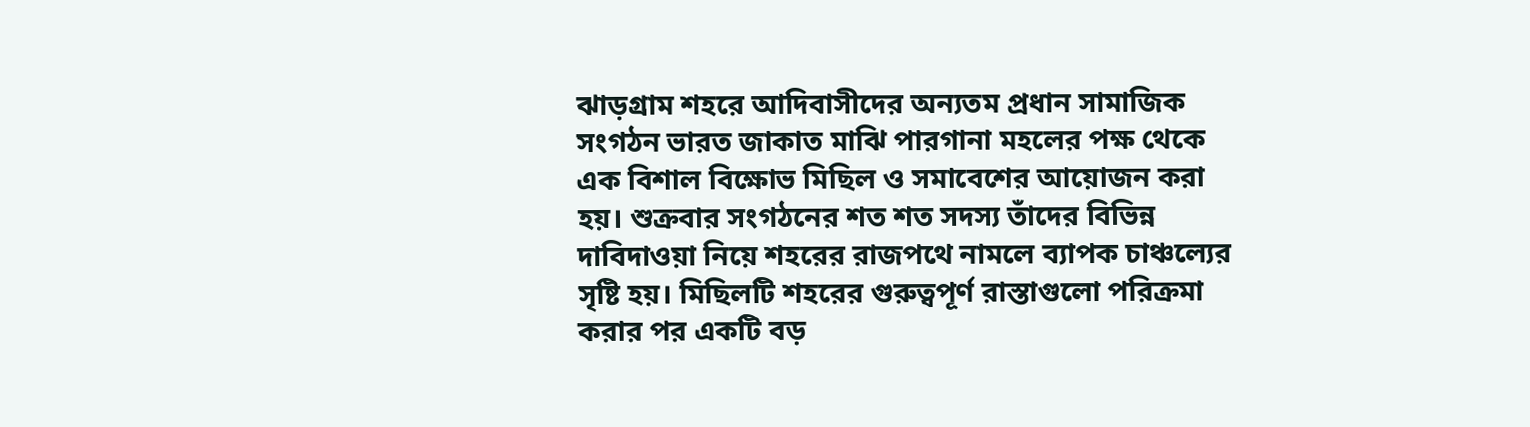ঝাড়গ্রাম শহরে আদিবাসীদের অন্যতম প্রধান সামাজিক সংগঠন ভারত জাকাত মাঝি পারগানা মহলের পক্ষ থেকে এক বিশাল বিক্ষোভ মিছিল ও সমাবেশের আয়োজন করা হয়। শুক্রবার সংগঠনের শত শত সদস্য তাঁদের বিভিন্ন দাবিদাওয়া নিয়ে শহরের রাজপথে নামলে ব্যাপক চাঞ্চল্যের সৃষ্টি হয়। মিছিলটি শহরের গুরুত্বপূর্ণ রাস্তাগুলো পরিক্রমা করার পর একটি বড়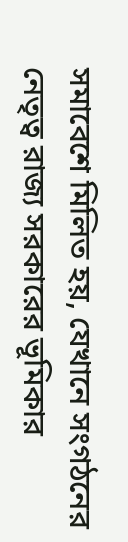সমাবেশে মিলিত হয়, যেখানে সংগঠনের নেতৃত্ব রাজ্য সরকারের ভূমিকার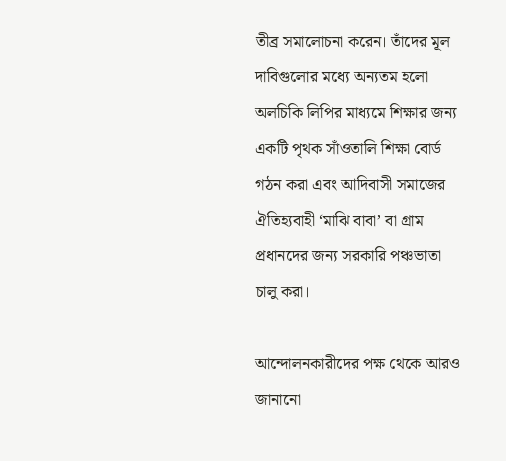তীব্র সমালোচনা করেন। তাঁদের মূল দাবিগুলোর মধ্যে অন্যতম হলো অলচিকি লিপির মাধ্যমে শিক্ষার জন্য একটি পৃথক সাঁওতালি শিক্ষা বোর্ড গঠন করা এবং আদিবাসী সমাজের ঐতিহ্যবাহী ‘মাঝি বাবা’ বা গ্রাম প্রধানদের জন্য সরকারি পঞ্চভাতা চালু করা।

আন্দোলনকারীদের পক্ষ থেকে আরও জানানো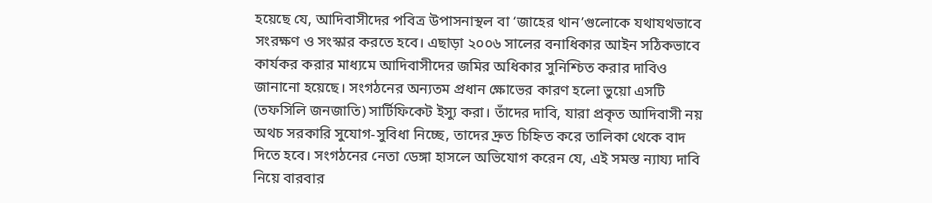হয়েছে যে, আদিবাসীদের পবিত্র উপাসনাস্থল বা ‘জাহের থান’গুলোকে যথাযথভাবে সংরক্ষণ ও সংস্কার করতে হবে। এছাড়া ২০০৬ সালের বনাধিকার আইন সঠিকভাবে কার্যকর করার মাধ্যমে আদিবাসীদের জমির অধিকার সুনিশ্চিত করার দাবিও জানানো হয়েছে। সংগঠনের অন্যতম প্রধান ক্ষোভের কারণ হলো ভুয়ো এসটি (তফসিলি জনজাতি) সার্টিফিকেট ইস্যু করা। তাঁদের দাবি, যারা প্রকৃত আদিবাসী নয় অথচ সরকারি সুযোগ-সুবিধা নিচ্ছে, তাদের দ্রুত চিহ্নিত করে তালিকা থেকে বাদ দিতে হবে। সংগঠনের নেতা ডেঙ্গা হাসলে অভিযোগ করেন যে, এই সমস্ত ন্যায্য দাবি নিয়ে বারবার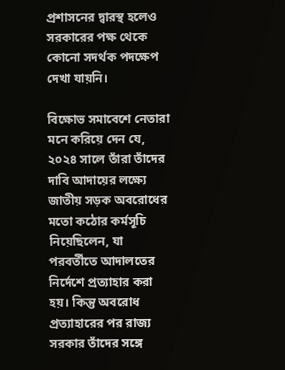প্রশাসনের দ্বারস্থ হলেও সরকারের পক্ষ থেকে কোনো সদর্থক পদক্ষেপ দেখা যায়নি।

বিক্ষোভ সমাবেশে নেতারা মনে করিয়ে দেন যে, ২০২৪ সালে তাঁরা তাঁদের দাবি আদায়ের লক্ষ্যে জাতীয় সড়ক অবরোধের মতো কঠোর কর্মসূচি নিয়েছিলেন, যা পরবর্তীতে আদালতের নির্দেশে প্রত্যাহার করা হয়। কিন্তু অবরোধ প্রত্যাহারের পর রাজ্য সরকার তাঁদের সঙ্গে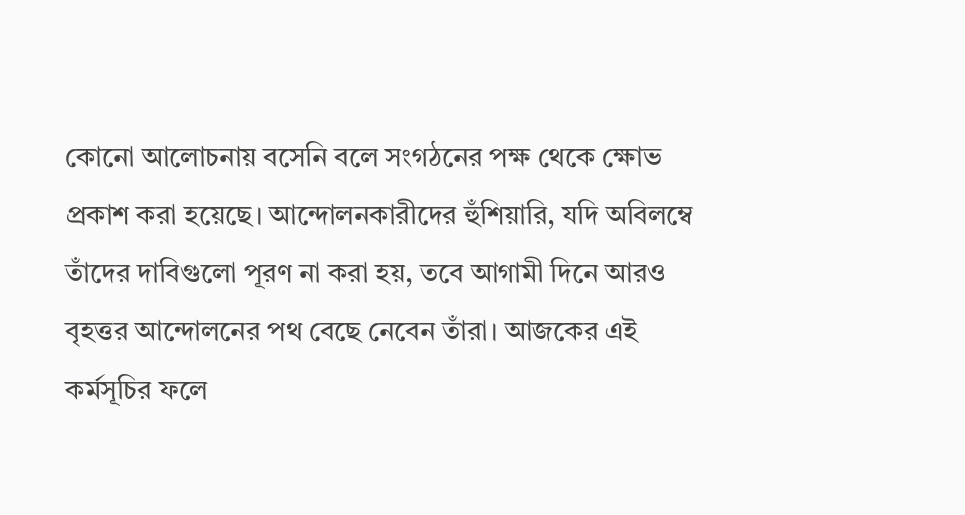কোনো আলোচনায় বসেনি বলে সংগঠনের পক্ষ থেকে ক্ষোভ প্রকাশ করা হয়েছে। আন্দোলনকারীদের হুঁশিয়ারি, যদি অবিলম্বে তাঁদের দাবিগুলো পূরণ না করা হয়, তবে আগামী দিনে আরও বৃহত্তর আন্দোলনের পথ বেছে নেবেন তাঁরা। আজকের এই কর্মসূচির ফলে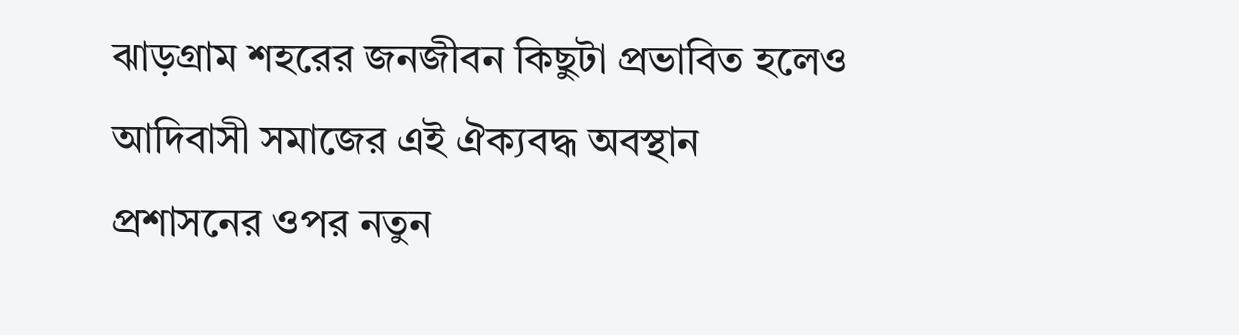ঝাড়গ্রাম শহরের জনজীবন কিছুটা প্রভাবিত হলেও আদিবাসী সমাজের এই ঐক্যবদ্ধ অবস্থান প্রশাসনের ওপর নতুন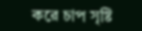করে চাপ সৃষ্টি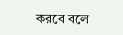করবে বলে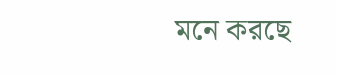মনে করছে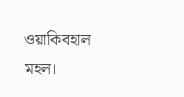ওয়াকিবহাল মহল।